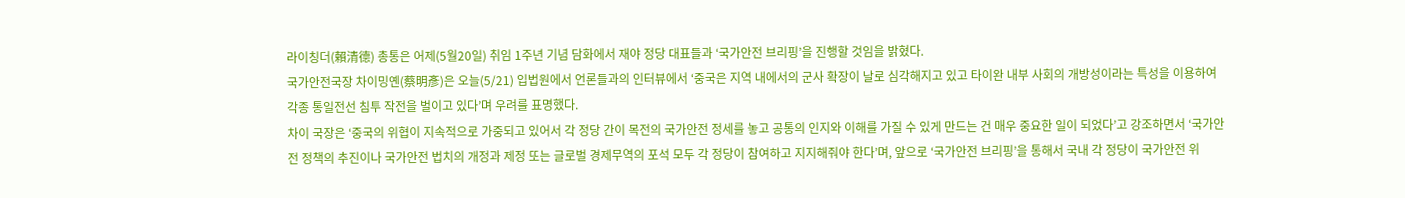라이칭더(賴清德) 총통은 어제(5월20일) 취임 1주년 기념 담화에서 재야 정당 대표들과 ‘국가안전 브리핑’을 진행할 것임을 밝혔다.
국가안전국장 차이밍옌(蔡明彥)은 오늘(5/21) 입법원에서 언론들과의 인터뷰에서 ‘중국은 지역 내에서의 군사 확장이 날로 심각해지고 있고 타이완 내부 사회의 개방성이라는 특성을 이용하여 각종 통일전선 침투 작전을 벌이고 있다’며 우려를 표명했다.
차이 국장은 ‘중국의 위협이 지속적으로 가중되고 있어서 각 정당 간이 목전의 국가안전 정세를 놓고 공통의 인지와 이해를 가질 수 있게 만드는 건 매우 중요한 일이 되었다’고 강조하면서 ‘국가안전 정책의 추진이나 국가안전 법치의 개정과 제정 또는 글로벌 경제무역의 포석 모두 각 정당이 참여하고 지지해줘야 한다’며, 앞으로 ‘국가안전 브리핑’을 통해서 국내 각 정당이 국가안전 위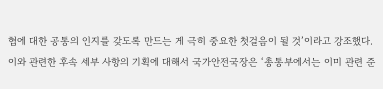협에 대한 공통의 인지를 갖도록 만드는 게 극히 중요한 첫걸음이 될 것’이라고 강조했다.
이와 관련한 후속 세부 사항의 기획에 대해서 국가안전국장은 ‘총통부에서는 이미 관련 준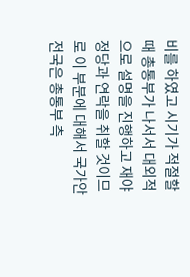비를 하였고 시기가 적절할 때 총통부가 나서서 대외적으로 설명을 진행하고 재야 정당과 연락을 취할 것이므로 이 부분에 대해서 국가안전국은 총통부 측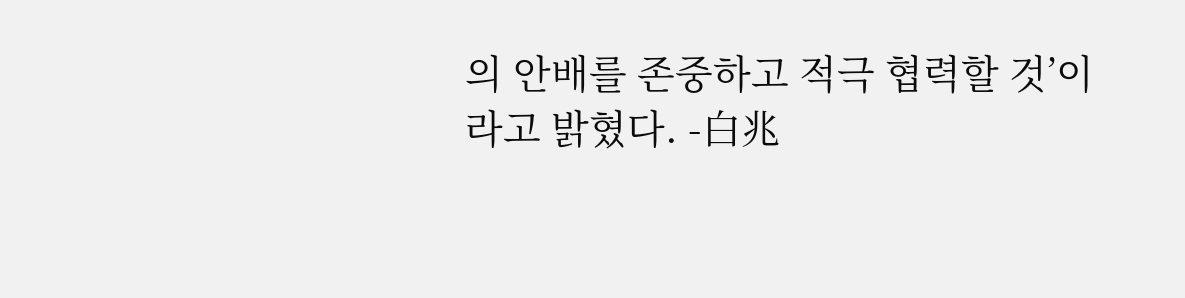의 안배를 존중하고 적극 협력할 것’이라고 밝혔다. -白兆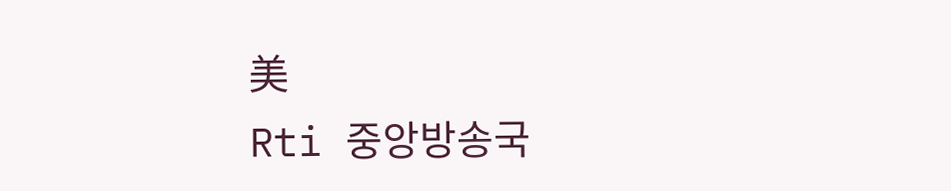美
Rti 중앙방송국